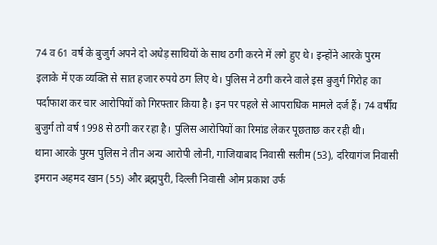74 व 61 वर्ष के बुजुर्ग अपने दो अधेड़ साथियों के साथ ठगी करने में लगे हुए थे। इन्होंने आरके पुरम इलाके में एक व्यक्ति से सात हजार रुपये ठग लिए थे। पुलिस ने ठगी करने वाले इस बुजुर्ग गिरोह का पर्दाफाश कर चार आरोपियों को गिरफ्तार किया है। इन पर पहले से आपराधिक मामले दर्ज हैं। 74 वर्षीय बुजुर्ग तो वर्ष 1998 से ठगी कर रहा है। पुलिस आरोपियों का रिमांड लेकर पूछताछ कर रही थी।
थाना आरके पुरम पुलिस ने तीन अन्य आरोपी लोनी, गाजियाबाद निवासी सलीम (53), दरियागंज निवासी इमरान अहमद खान (55) और ब्रह्मपुरी, दिल्ली निवासी ओम प्रकाश उर्फ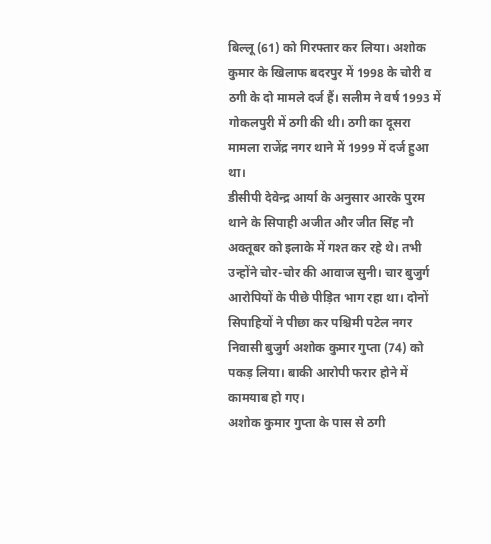बिल्लू (61) को गिरफ्तार कर लिया। अशोक कुमार के खिलाफ बदरपुर में 1998 के चोरी व ठगी के दो मामले दर्ज हैं। सलीम ने वर्ष 1993 में गोकलपुरी में ठगी की थी। ठगी का दूसरा मामला राजेंद्र नगर थाने में 1999 में दर्ज हुआ था।
डीसीपी देवेन्द्र आर्या के अनुसार आरके पुरम थाने के सिपाही अजीत और जीत सिंह नौ अक्तूबर को इलाके में गश्त कर रहे थे। तभी उन्होंने चोर-चोर की आवाज सुनी। चार बुजुर्ग आरोपियों के पीछे पीड़ित भाग रहा था। दोनों सिपाहियों ने पीछा कर पश्चिमी पटेल नगर निवासी बुजुर्ग अशोक कुमार गुप्ता (74) को पकड़ लिया। बाकी आरोपी फरार होने में कामयाब हो गए।
अशोक कुमार गुप्ता के पास से ठगी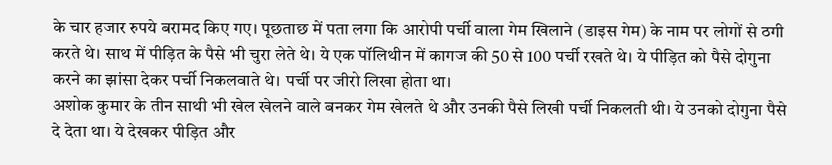के चार हजार रुपये बरामद किए गए। पूछताछ में पता लगा कि आरोपी पर्ची वाला गेम खिलाने (डाइस गेम) के नाम पर लोगों से ठगी करते थे। साथ में पीड़ित के पैसे भी चुरा लेते थे। ये एक पॉलिथीन में कागज की 50 से 100 पर्ची रखते थे। ये पीड़ित को पैसे दोगुना करने का झांसा देकर पर्ची निकलवाते थे। पर्ची पर जीरो लिखा होता था।
अशोक कुमार के तीन साथी भी खेल खेलने वाले बनकर गेम खेलते थे और उनकी पैसे लिखी पर्ची निकलती थी। ये उनको दोगुना पैसे दे देता था। ये देखकर पीड़ित और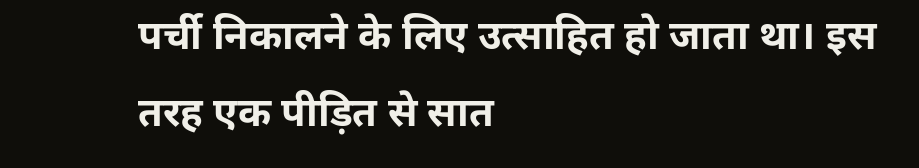पर्ची निकालने के लिए उत्साहित हो जाता था। इस तरह एक पीड़ित से सात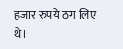हजार रुपये ठग लिए थे।